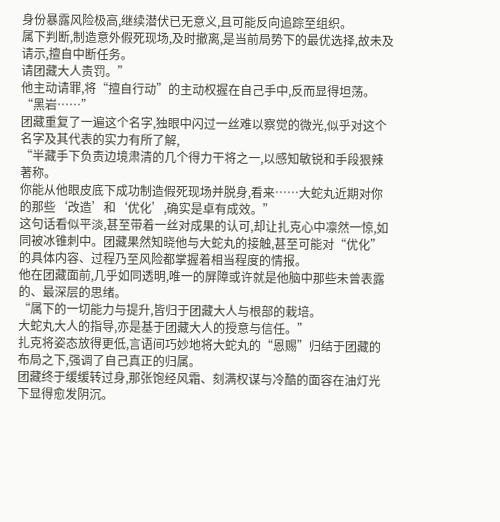身份暴露风险极高,继续潜伏已无意义,且可能反向追踪至组织。
属下判断,制造意外假死现场,及时撤离,是当前局势下的最优选择,故未及请示,擅自中断任务。
请团藏大人责罚。”
他主动请罪,将“擅自行动”的主动权握在自己手中,反而显得坦荡。
“黑岩……”
团藏重复了一遍这个名字,独眼中闪过一丝难以察觉的微光,似乎对这个名字及其代表的实力有所了解,
“半藏手下负责边境肃清的几个得力干将之一,以感知敏锐和手段狠辣著称。
你能从他眼皮底下成功制造假死现场并脱身,看来……大蛇丸近期对你的那些‘改造’和‘优化’,确实是卓有成效。”
这句话看似平淡,甚至带着一丝对成果的认可,却让扎克心中凛然一惊,如同被冰锥刺中。团藏果然知晓他与大蛇丸的接触,甚至可能对“优化”的具体内容、过程乃至风险都掌握着相当程度的情报。
他在团藏面前,几乎如同透明,唯一的屏障或许就是他脑中那些未曾表露的、最深层的思绪。
“属下的一切能力与提升,皆归于团藏大人与根部的栽培。
大蛇丸大人的指导,亦是基于团藏大人的授意与信任。”
扎克将姿态放得更低,言语间巧妙地将大蛇丸的“恩赐”归结于团藏的布局之下,强调了自己真正的归属。
团藏终于缓缓转过身,那张饱经风霜、刻满权谋与冷酷的面容在油灯光下显得愈发阴沉。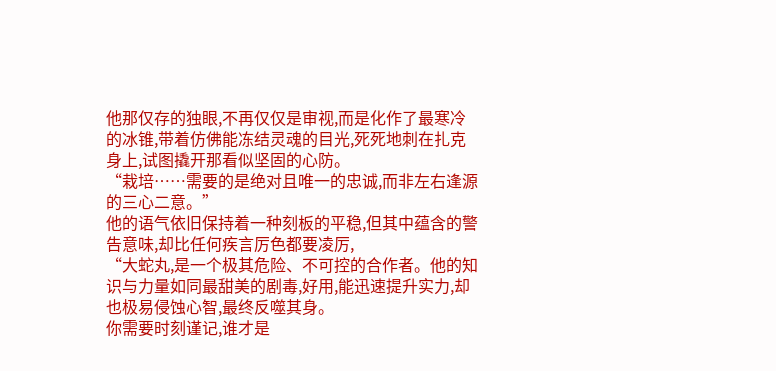他那仅存的独眼,不再仅仅是审视,而是化作了最寒冷的冰锥,带着仿佛能冻结灵魂的目光,死死地刺在扎克身上,试图撬开那看似坚固的心防。
“栽培……需要的是绝对且唯一的忠诚,而非左右逢源的三心二意。”
他的语气依旧保持着一种刻板的平稳,但其中蕴含的警告意味,却比任何疾言厉色都要凌厉,
“大蛇丸,是一个极其危险、不可控的合作者。他的知识与力量如同最甜美的剧毒,好用,能迅速提升实力,却也极易侵蚀心智,最终反噬其身。
你需要时刻谨记,谁才是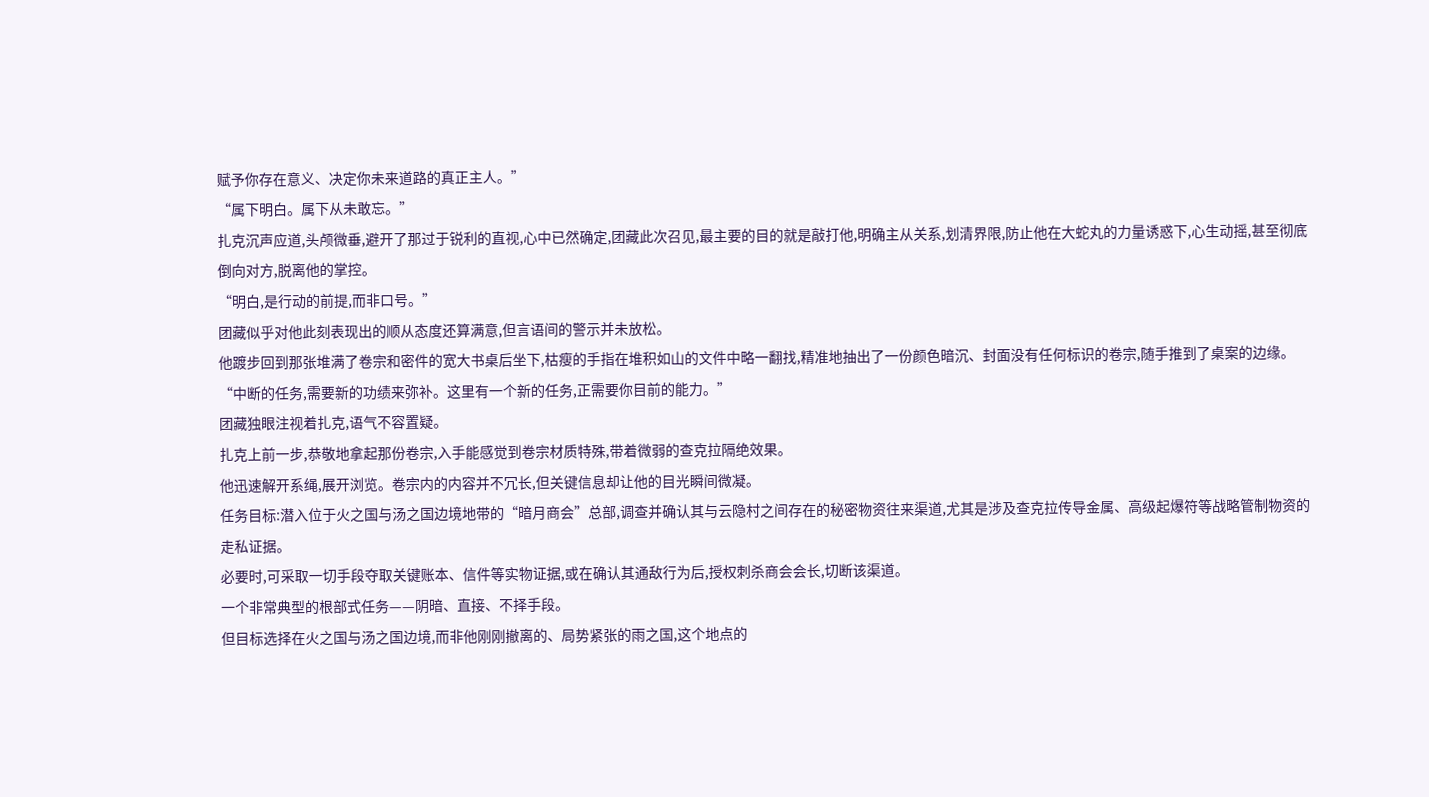赋予你存在意义、决定你未来道路的真正主人。”
“属下明白。属下从未敢忘。”
扎克沉声应道,头颅微垂,避开了那过于锐利的直视,心中已然确定,团藏此次召见,最主要的目的就是敲打他,明确主从关系,划清界限,防止他在大蛇丸的力量诱惑下,心生动摇,甚至彻底倒向对方,脱离他的掌控。
“明白,是行动的前提,而非口号。”
团藏似乎对他此刻表现出的顺从态度还算满意,但言语间的警示并未放松。
他踱步回到那张堆满了卷宗和密件的宽大书桌后坐下,枯瘦的手指在堆积如山的文件中略一翻找,精准地抽出了一份颜色暗沉、封面没有任何标识的卷宗,随手推到了桌案的边缘。
“中断的任务,需要新的功绩来弥补。这里有一个新的任务,正需要你目前的能力。”
团藏独眼注视着扎克,语气不容置疑。
扎克上前一步,恭敬地拿起那份卷宗,入手能感觉到卷宗材质特殊,带着微弱的查克拉隔绝效果。
他迅速解开系绳,展开浏览。卷宗内的内容并不冗长,但关键信息却让他的目光瞬间微凝。
任务目标:潜入位于火之国与汤之国边境地带的“暗月商会”总部,调查并确认其与云隐村之间存在的秘密物资往来渠道,尤其是涉及查克拉传导金属、高级起爆符等战略管制物资的走私证据。
必要时,可采取一切手段夺取关键账本、信件等实物证据,或在确认其通敌行为后,授权刺杀商会会长,切断该渠道。
一个非常典型的根部式任务——阴暗、直接、不择手段。
但目标选择在火之国与汤之国边境,而非他刚刚撤离的、局势紧张的雨之国,这个地点的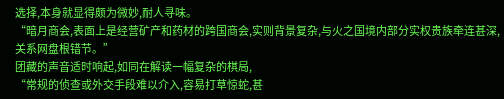选择,本身就显得颇为微妙,耐人寻味。
“暗月商会,表面上是经营矿产和药材的跨国商会,实则背景复杂,与火之国境内部分实权贵族牵连甚深,关系网盘根错节。”
团藏的声音适时响起,如同在解读一幅复杂的棋局,
“常规的侦查或外交手段难以介入,容易打草惊蛇,甚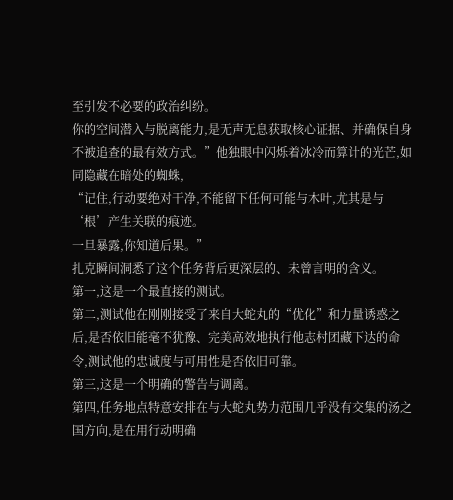至引发不必要的政治纠纷。
你的空间潜入与脱离能力,是无声无息获取核心证据、并确保自身不被追查的最有效方式。”他独眼中闪烁着冰冷而算计的光芒,如同隐藏在暗处的蜘蛛,
“记住,行动要绝对干净,不能留下任何可能与木叶,尤其是与‘根’产生关联的痕迹。
一旦暴露,你知道后果。”
扎克瞬间洞悉了这个任务背后更深层的、未曾言明的含义。
第一,这是一个最直接的测试。
第二,测试他在刚刚接受了来自大蛇丸的“优化”和力量诱惑之后,是否依旧能毫不犹豫、完美高效地执行他志村团藏下达的命令,测试他的忠诚度与可用性是否依旧可靠。
第三,这是一个明确的警告与调离。
第四,任务地点特意安排在与大蛇丸势力范围几乎没有交集的汤之国方向,是在用行动明确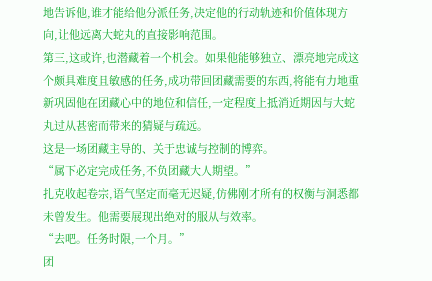地告诉他,谁才能给他分派任务,决定他的行动轨迹和价值体现方向,让他远离大蛇丸的直接影响范围。
第三,这或许,也潜藏着一个机会。如果他能够独立、漂亮地完成这个颇具难度且敏感的任务,成功带回团藏需要的东西,将能有力地重新巩固他在团藏心中的地位和信任,一定程度上抵消近期因与大蛇丸过从甚密而带来的猜疑与疏远。
这是一场团藏主导的、关于忠诚与控制的博弈。
“属下必定完成任务,不负团藏大人期望。”
扎克收起卷宗,语气坚定而毫无迟疑,仿佛刚才所有的权衡与洞悉都未曾发生。他需要展现出绝对的服从与效率。
“去吧。任务时限,一个月。”
团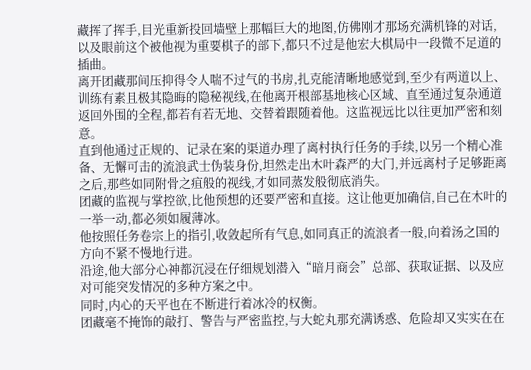藏挥了挥手,目光重新投回墙壁上那幅巨大的地图,仿佛刚才那场充满机锋的对话,以及眼前这个被他视为重要棋子的部下,都只不过是他宏大棋局中一段微不足道的插曲。
离开团藏那间压抑得令人喘不过气的书房,扎克能清晰地感觉到,至少有两道以上、训练有素且极其隐晦的隐秘视线,在他离开根部基地核心区域、直至通过复杂通道返回外围的全程,都若有若无地、交替着跟随着他。这监视远比以往更加严密和刻意。
直到他通过正规的、记录在案的渠道办理了离村执行任务的手续,以另一个精心准备、无懈可击的流浪武士伪装身份,坦然走出木叶森严的大门,并远离村子足够距离之后,那些如同附骨之疽般的视线,才如同蒸发般彻底消失。
团藏的监视与掌控欲,比他预想的还要严密和直接。这让他更加确信,自己在木叶的一举一动,都必须如履薄冰。
他按照任务卷宗上的指引,收敛起所有气息,如同真正的流浪者一般,向着汤之国的方向不紧不慢地行进。
沿途,他大部分心神都沉浸在仔细规划潜入“暗月商会”总部、获取证据、以及应对可能突发情况的多种方案之中。
同时,内心的天平也在不断进行着冰冷的权衡。
团藏毫不掩饰的敲打、警告与严密监控,与大蛇丸那充满诱惑、危险却又实实在在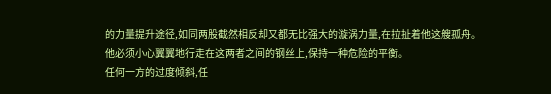的力量提升途径,如同两股截然相反却又都无比强大的漩涡力量,在拉扯着他这艘孤舟。
他必须小心翼翼地行走在这两者之间的钢丝上,保持一种危险的平衡。
任何一方的过度倾斜,任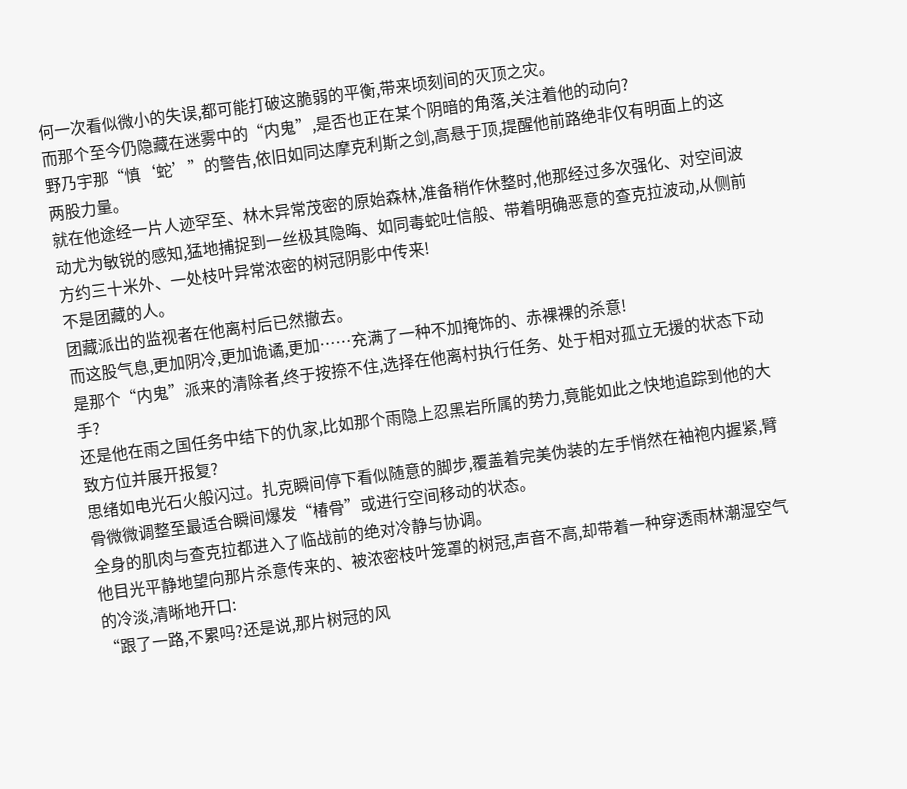何一次看似微小的失误,都可能打破这脆弱的平衡,带来顷刻间的灭顶之灾。
而那个至今仍隐藏在迷雾中的“内鬼”,是否也正在某个阴暗的角落,关注着他的动向?
野乃宇那“慎‘蛇’”的警告,依旧如同达摩克利斯之剑,高悬于顶,提醒他前路绝非仅有明面上的这两股力量。
就在他途经一片人迹罕至、林木异常茂密的原始森林,准备稍作休整时,他那经过多次强化、对空间波动尤为敏锐的感知,猛地捕捉到一丝极其隐晦、如同毒蛇吐信般、带着明确恶意的查克拉波动,从侧前方约三十米外、一处枝叶异常浓密的树冠阴影中传来!
不是团藏的人。
团藏派出的监视者在他离村后已然撤去。
而这股气息,更加阴冷,更加诡谲,更加……充满了一种不加掩饰的、赤裸裸的杀意!
是那个“内鬼”派来的清除者,终于按捺不住,选择在他离村执行任务、处于相对孤立无援的状态下动手?
还是他在雨之国任务中结下的仇家,比如那个雨隐上忍黑岩所属的势力,竟能如此之快地追踪到他的大致方位并展开报复?
思绪如电光石火般闪过。扎克瞬间停下看似随意的脚步,覆盖着完美伪装的左手悄然在袖袍内握紧,臂骨微微调整至最适合瞬间爆发“椿骨”或进行空间移动的状态。
全身的肌肉与查克拉都进入了临战前的绝对冷静与协调。
他目光平静地望向那片杀意传来的、被浓密枝叶笼罩的树冠,声音不高,却带着一种穿透雨林潮湿空气的冷淡,清晰地开口:
“跟了一路,不累吗?还是说,那片树冠的风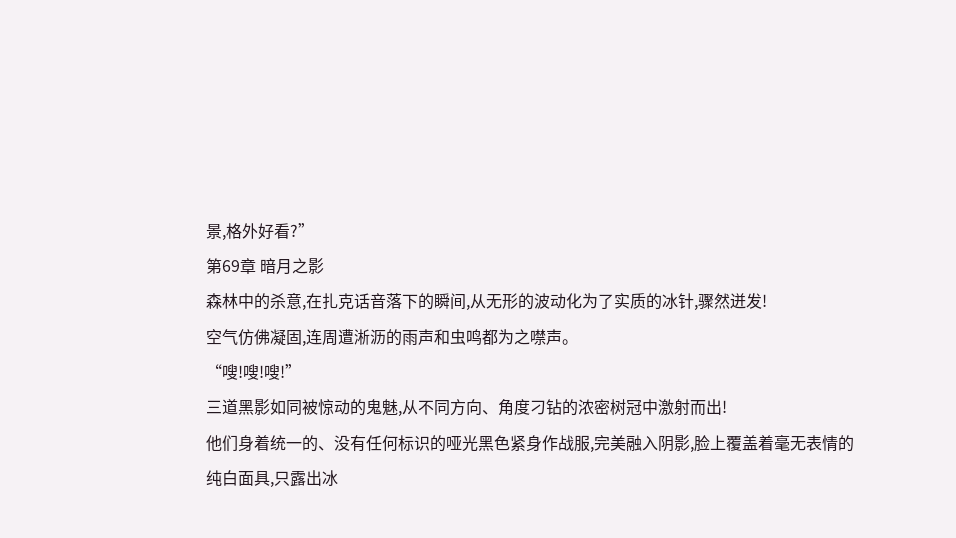景,格外好看?”
第69章 暗月之影
森林中的杀意,在扎克话音落下的瞬间,从无形的波动化为了实质的冰针,骤然迸发!
空气仿佛凝固,连周遭淅沥的雨声和虫鸣都为之噤声。
“嗖!嗖!嗖!”
三道黑影如同被惊动的鬼魅,从不同方向、角度刁钻的浓密树冠中激射而出!
他们身着统一的、没有任何标识的哑光黑色紧身作战服,完美融入阴影,脸上覆盖着毫无表情的纯白面具,只露出冰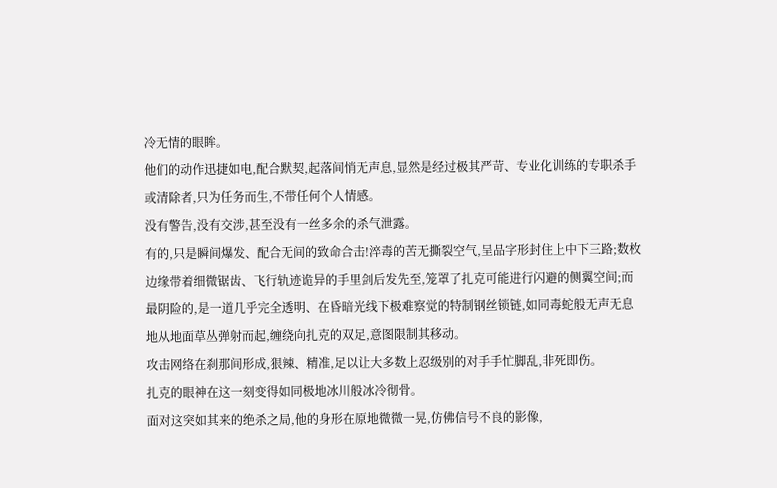冷无情的眼眸。
他们的动作迅捷如电,配合默契,起落间悄无声息,显然是经过极其严苛、专业化训练的专职杀手或清除者,只为任务而生,不带任何个人情感。
没有警告,没有交涉,甚至没有一丝多余的杀气泄露。
有的,只是瞬间爆发、配合无间的致命合击!淬毒的苦无撕裂空气,呈品字形封住上中下三路;数枚边缘带着细微锯齿、飞行轨迹诡异的手里剑后发先至,笼罩了扎克可能进行闪避的侧翼空间;而最阴险的,是一道几乎完全透明、在昏暗光线下极难察觉的特制钢丝锁链,如同毒蛇般无声无息地从地面草丛弹射而起,缠绕向扎克的双足,意图限制其移动。
攻击网络在刹那间形成,狠辣、精准,足以让大多数上忍级别的对手手忙脚乱,非死即伤。
扎克的眼神在这一刻变得如同极地冰川般冰冷彻骨。
面对这突如其来的绝杀之局,他的身形在原地微微一晃,仿佛信号不良的影像,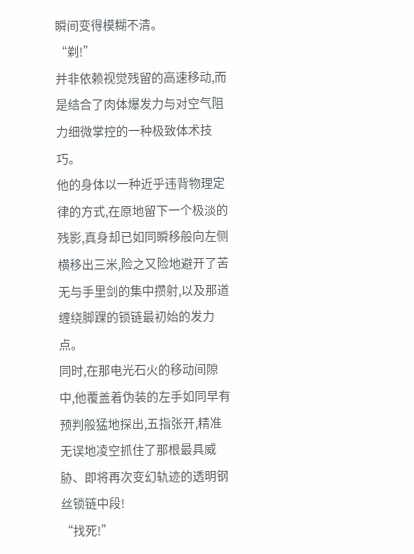瞬间变得模糊不清。
“剃!”
并非依赖视觉残留的高速移动,而是结合了肉体爆发力与对空气阻力细微掌控的一种极致体术技巧。
他的身体以一种近乎违背物理定律的方式,在原地留下一个极淡的残影,真身却已如同瞬移般向左侧横移出三米,险之又险地避开了苦无与手里剑的集中攒射,以及那道缠绕脚踝的锁链最初始的发力点。
同时,在那电光石火的移动间隙中,他覆盖着伪装的左手如同早有预判般猛地探出,五指张开,精准无误地凌空抓住了那根最具威胁、即将再次变幻轨迹的透明钢丝锁链中段!
“找死!”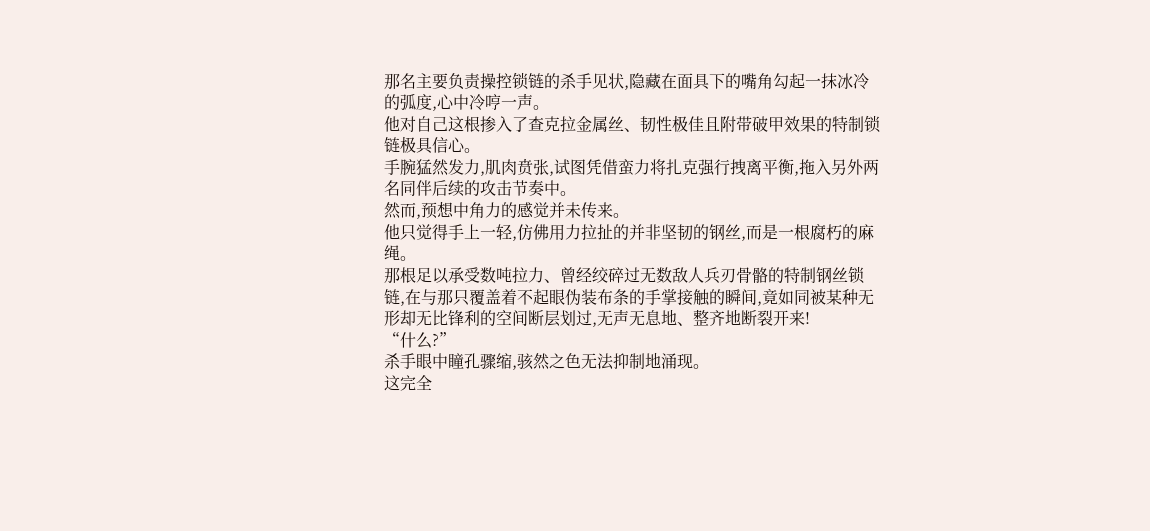那名主要负责操控锁链的杀手见状,隐藏在面具下的嘴角勾起一抹冰冷的弧度,心中冷哼一声。
他对自己这根掺入了查克拉金属丝、韧性极佳且附带破甲效果的特制锁链极具信心。
手腕猛然发力,肌肉贲张,试图凭借蛮力将扎克强行拽离平衡,拖入另外两名同伴后续的攻击节奏中。
然而,预想中角力的感觉并未传来。
他只觉得手上一轻,仿佛用力拉扯的并非坚韧的钢丝,而是一根腐朽的麻绳。
那根足以承受数吨拉力、曾经绞碎过无数敌人兵刃骨骼的特制钢丝锁链,在与那只覆盖着不起眼伪装布条的手掌接触的瞬间,竟如同被某种无形却无比锋利的空间断层划过,无声无息地、整齐地断裂开来!
“什么?”
杀手眼中瞳孔骤缩,骇然之色无法抑制地涌现。
这完全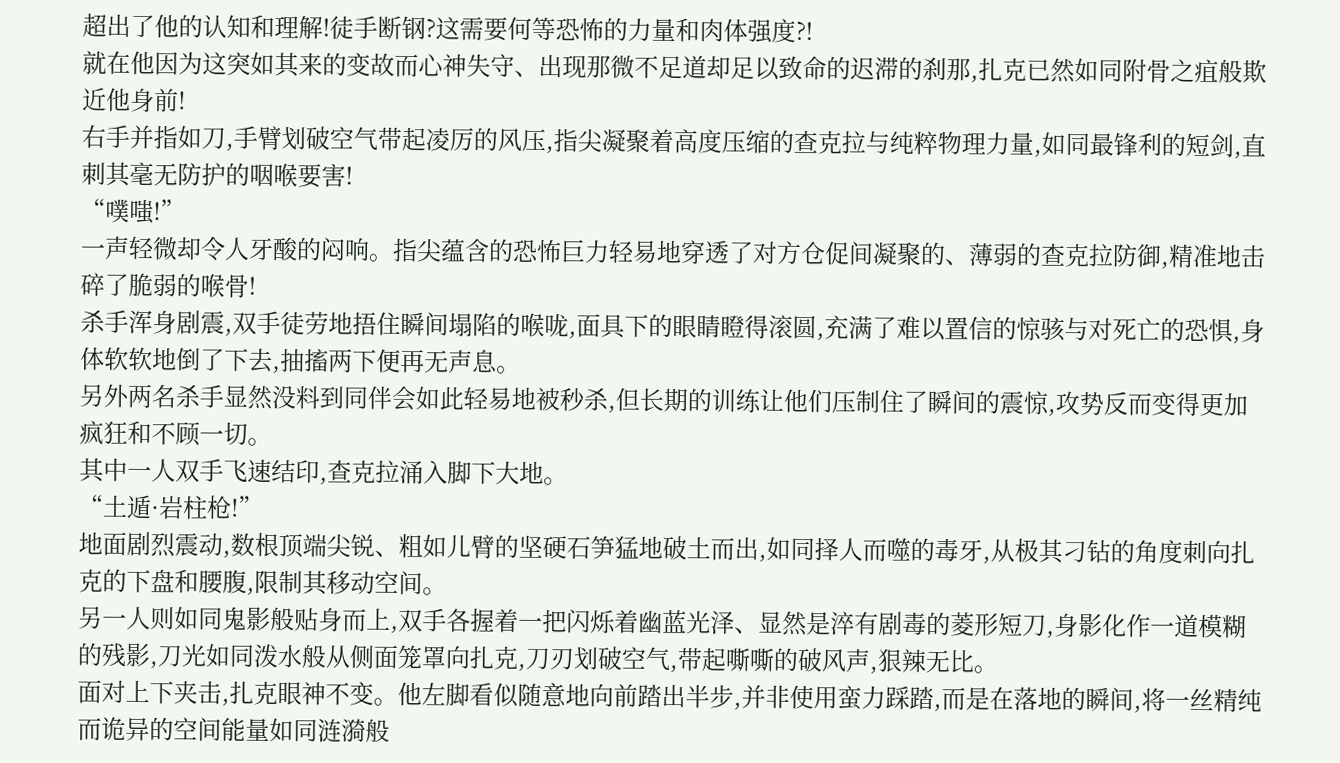超出了他的认知和理解!徒手断钢?这需要何等恐怖的力量和肉体强度?!
就在他因为这突如其来的变故而心神失守、出现那微不足道却足以致命的迟滞的刹那,扎克已然如同附骨之疽般欺近他身前!
右手并指如刀,手臂划破空气带起凌厉的风压,指尖凝聚着高度压缩的查克拉与纯粹物理力量,如同最锋利的短剑,直刺其毫无防护的咽喉要害!
“噗嗤!”
一声轻微却令人牙酸的闷响。指尖蕴含的恐怖巨力轻易地穿透了对方仓促间凝聚的、薄弱的查克拉防御,精准地击碎了脆弱的喉骨!
杀手浑身剧震,双手徒劳地捂住瞬间塌陷的喉咙,面具下的眼睛瞪得滚圆,充满了难以置信的惊骇与对死亡的恐惧,身体软软地倒了下去,抽搐两下便再无声息。
另外两名杀手显然没料到同伴会如此轻易地被秒杀,但长期的训练让他们压制住了瞬间的震惊,攻势反而变得更加疯狂和不顾一切。
其中一人双手飞速结印,查克拉涌入脚下大地。
“土遁·岩柱枪!”
地面剧烈震动,数根顶端尖锐、粗如儿臂的坚硬石笋猛地破土而出,如同择人而噬的毒牙,从极其刁钻的角度刺向扎克的下盘和腰腹,限制其移动空间。
另一人则如同鬼影般贴身而上,双手各握着一把闪烁着幽蓝光泽、显然是淬有剧毒的菱形短刀,身影化作一道模糊的残影,刀光如同泼水般从侧面笼罩向扎克,刀刃划破空气,带起嘶嘶的破风声,狠辣无比。
面对上下夹击,扎克眼神不变。他左脚看似随意地向前踏出半步,并非使用蛮力踩踏,而是在落地的瞬间,将一丝精纯而诡异的空间能量如同涟漪般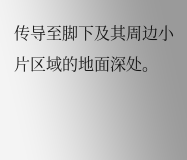传导至脚下及其周边小片区域的地面深处。